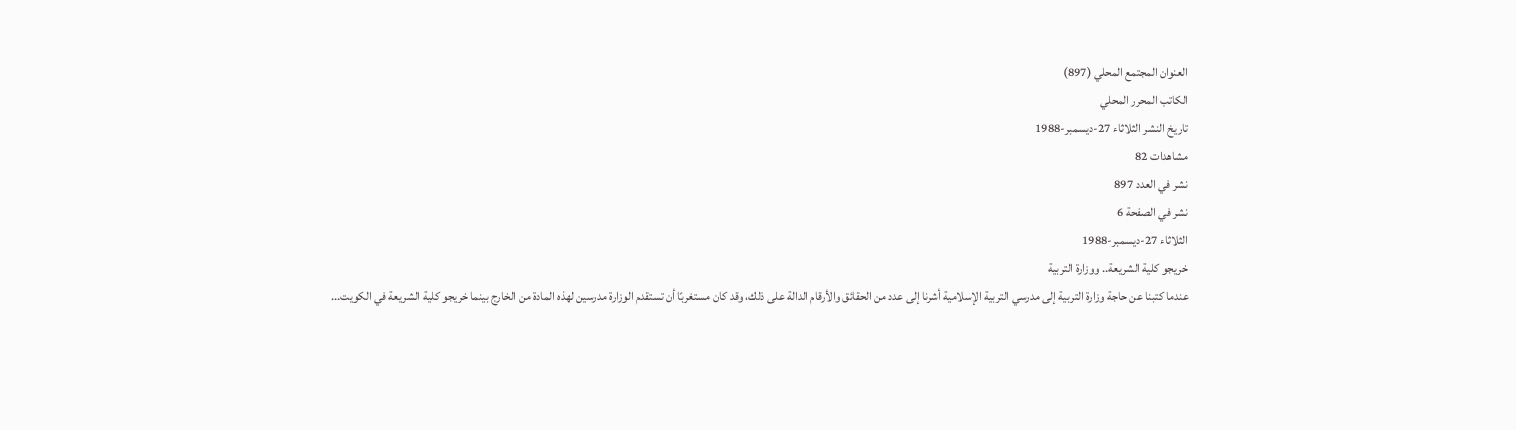العنوان المجتمع المحلي (897)
الكاتب المحرر المحلي
تاريخ النشر الثلاثاء 27-ديسمبر-1988
مشاهدات 82
نشر في العدد 897
نشر في الصفحة 6
الثلاثاء 27-ديسمبر-1988
خريجو كلية الشريعة.. ووزارة التربية
عندما كتبنا عن حاجة وزارة التربية إلى مدرسي التربية الإسلامية أشرنا إلى عدد من الحقائق والأرقام الدالة على ذلك، وقد كان مستغربًا أن تستقدم الوزارة مدرسين لهذه المادة من الخارج بينما خريجو كلية الشريعة في الكويت...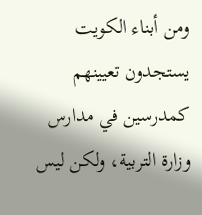ومن أبناء الكويت يستجدون تعيينهم كمدرسين في مدارس وزارة التربية، ولكن ليس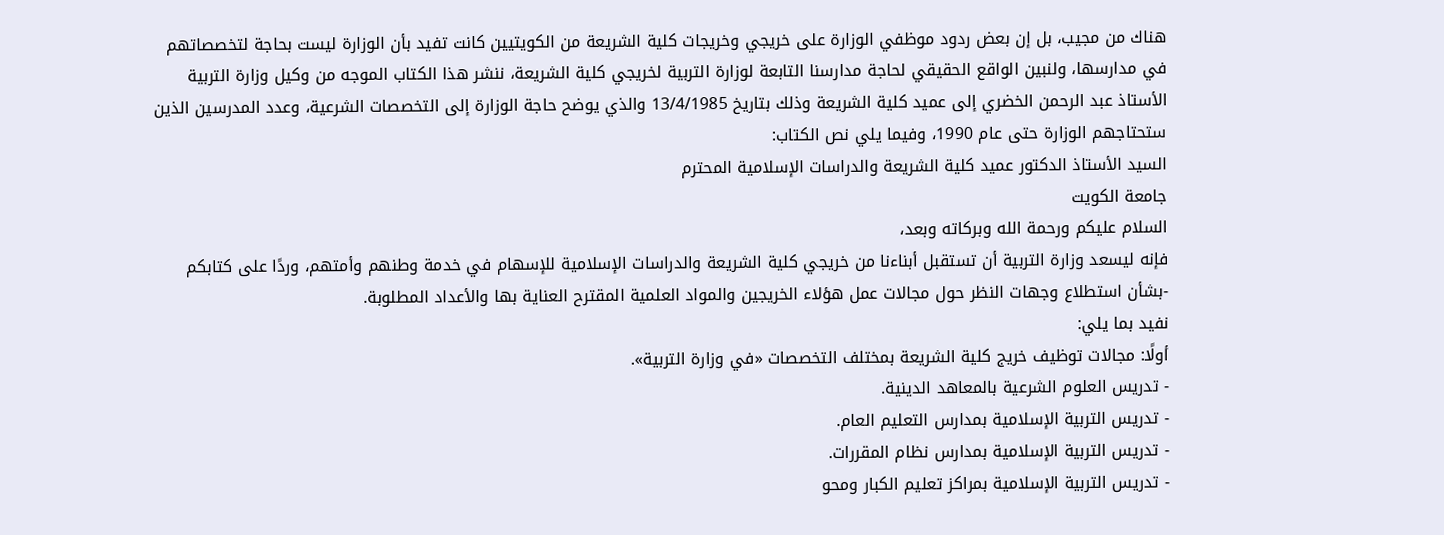هناك من مجيب، بل إن بعض ردود موظفي الوزارة على خريجي وخريجات كلية الشريعة من الكويتيين كانت تفيد بأن الوزارة ليست بحاجة لتخصصاتهم في مدارسها، ولنبين الواقع الحقيقي لحاجة مدارسنا التابعة لوزارة التربية لخريجي كلية الشريعة، ننشر هذا الكتاب الموجه من وكيل وزارة التربية الأستاذ عبد الرحمن الخضري إلى عميد كلية الشريعة وذلك بتاريخ 13/4/1985 والذي يوضح حاجة الوزارة إلى التخصصات الشرعية، وعدد المدرسين الذين ستحتاجهم الوزارة حتى عام 1990، وفيما يلي نص الكتاب:
السيد الأستاذ الدكتور عميد كلية الشريعة والدراسات الإسلامية المحترم
جامعة الكويت
السلام عليكم ورحمة الله وبركاته وبعد،
فإنه ليسعد وزارة التربية أن تستقبل أبناءنا من خريجي كلية الشريعة والدراسات الإسلامية للإسهام في خدمة وطنهم وأمتهم، وردًا على كتابكم -بشأن استطلاع وجهات النظر حول مجالات عمل هؤلاء الخريجين والمواد العلمية المقترح العناية بها والأعداد المطلوبة.
نفيد بما يلي:
أولًا: مجالات توظيف خريج كلية الشريعة بمختلف التخصصات «في وزارة التربية».
- تدريس العلوم الشرعية بالمعاهد الدينية.
- تدريس التربية الإسلامية بمدارس التعليم العام.
- تدريس التربية الإسلامية بمدارس نظام المقررات.
- تدريس التربية الإسلامية بمراكز تعليم الكبار ومحو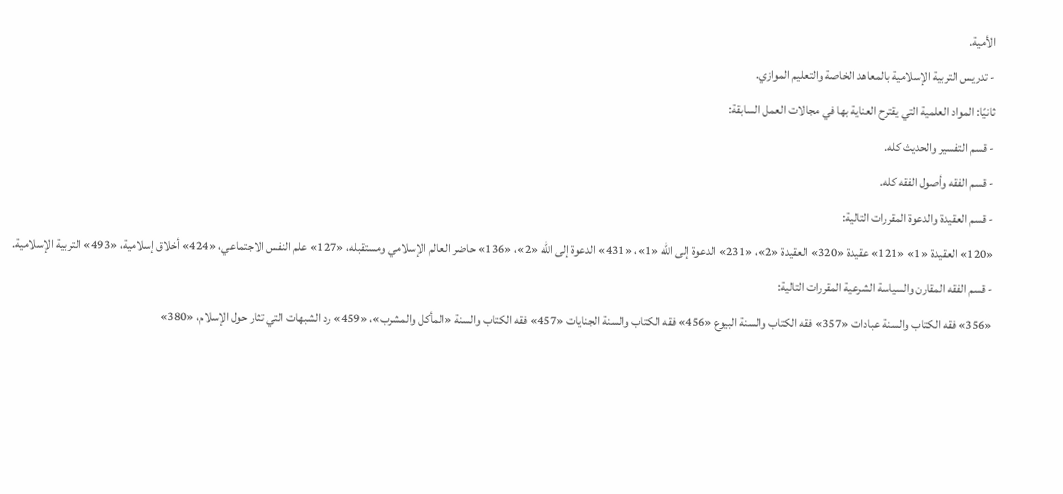الأمية.
- تدريس التربية الإسلامية بالمعاهد الخاصة والتعليم الموازي.
ثانيًا: المواد العلمية التي يقترح العناية بها في مجالات العمل السابقة:
- قسم التفسير والحديث كله.
- قسم الفقه وأصول الفقه كله.
- قسم العقيدة والدعوة المقررات التالية:
«120» العقيدة «1» «121» عقيدة «320» العقيدة «2»، «231» الدعوة إلى الله «1»، «431» الدعوة إلى الله «2»، «136» حاضر العالم الإسلامي ومستقبله، «127» علم النفس الاجتماعي، «424» أخلاق إسلامية، «493» التربية الإسلامية.
- قسم الفقه المقارن والسياسة الشرعية المقررات التالية:
«356» فقه الكتاب والسنة عبادات «357» فقه الكتاب والسنة البيوع «456» فقه الكتاب والسنة الجنايات «457» فقه الكتاب والسنة «المأكل والمشرب»، «459» رد الشبهات التي تثار حول الإسلام، «380»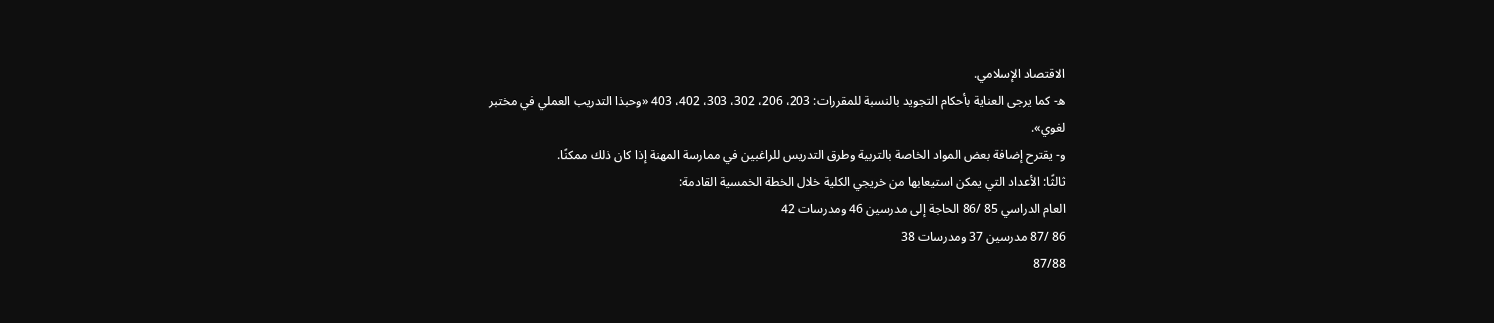الاقتصاد الإسلامي.
ه- كما يرجى العناية بأحكام التجويد بالنسبة للمقررات: 203، 206، 302، 303، 402، 403 «وحبذا التدريب العملي في مختبر لغوي».
و- يقترح إضافة بعض المواد الخاصة بالتربية وطرق التدريس للراغبين في ممارسة المهنة إذا كان ذلك ممكنًا.
ثالثًا: الأعداد التي يمكن استيعابها من خريجي الكلية خلال الخطة الخمسية القادمة:
العام الدراسي 85 /86 الحاجة إلى مدرسين 46 ومدرسات 42
86 /87 مدرسين 37 ومدرسات 38
87/88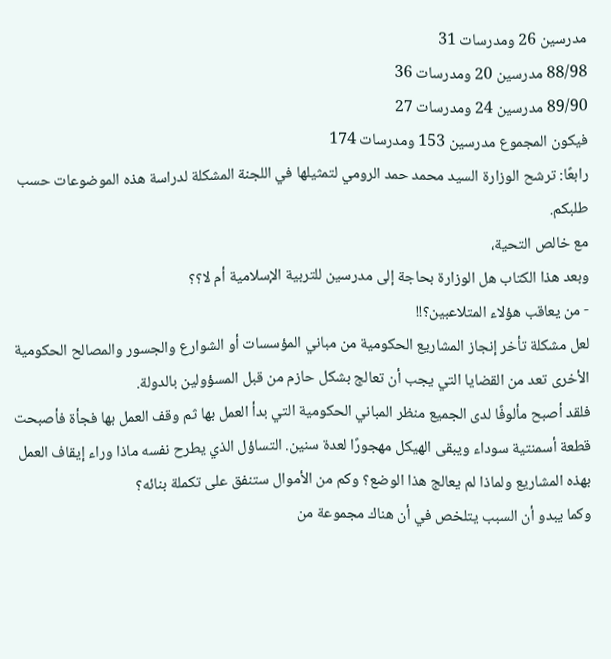مدرسين 26 ومدرسات 31
88/98 مدرسين 20 ومدرسات 36
89/90 مدرسين 24 ومدرسات 27
فيكون المجموع مدرسين 153 ومدرسات 174
رابعًا: ترشح الوزارة السيد محمد حمد الرومي لتمثيلها في اللجنة المشكلة لدراسة هذه الموضوعات حسب طلبكم.
مع خالص التحية،
وبعد هذا الكتاب هل الوزارة بحاجة إلى مدرسين للتربية الإسلامية أم لا؟؟
- من يعاقب هؤلاء المتلاعبين؟!!
لعل مشكلة تأخر إنجاز المشاريع الحكومية من مباني المؤسسات أو الشوارع والجسور والمصالح الحكومية الأخرى تعد من القضايا التي يجب أن تعالج بشكل حازم من قبل المسؤولين بالدولة.
فلقد أصبح مألوفًا لدى الجميع منظر المباني الحكومية التي بدأ العمل بها ثم وقف العمل بها فجأة فأصبحت قطعة أسمنتية سوداء ويبقى الهيكل مهجورًا لعدة سنين. التساؤل الذي يطرح نفسه ماذا وراء إيقاف العمل بهذه المشاريع ولماذا لم يعالج هذا الوضع؟ وكم من الأموال ستنفق على تكملة بنائه؟
وكما يبدو أن السبب يتلخص في أن هناك مجموعة من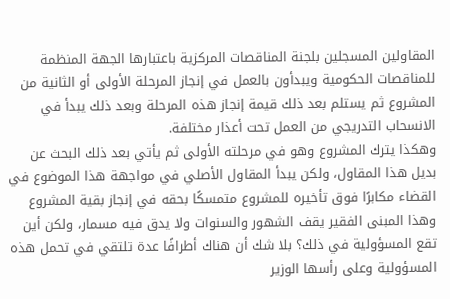المقاولين المسجلين بلجنة المناقصات المركزية باعتبارها الجهة المنظمة للمناقصات الحكومية ويبدأون بالعمل في إنجاز المرحلة الأولى أو الثانية من المشروع ثم يستلم بعد ذلك قيمة إنجاز هذه المرحلة وبعد ذلك يبدأ في الانسحاب التدريجي من العمل تحت أعذار مختلفة.
وهكذا يترك المشروع وهو في مرحلته الأولى ثم يأتي بعد ذلك البحث عن بديل هذا المقاول، ولكن يبدأ المقاول الأصلي في مواجهة هذا الموضوع في القضاء مكابرًا فوق تأخيره للمشروع متمسكًا بحقه في إنجاز بقية المشروع وهذا المبنى الفقير يقف الشهور والسنوات ولا يدق فيه مسمار، ولكن أين تقع المسؤولية في ذلك؟ بلا شك أن هناك أطرافًا عدة تلتقي في تحمل هذه المسؤولية وعلى رأسها الوزير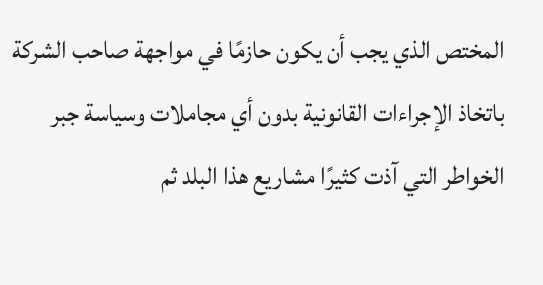المختص الذي يجب أن يكون حازمًا في مواجهة صاحب الشركة باتخاذ الإجراءات القانونية بدون أي مجاملات وسياسة جبر الخواطر التي آذت كثيرًا مشاريع هذا البلد ثم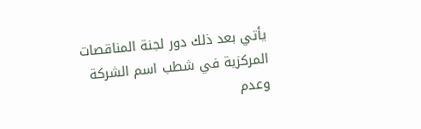يأتي بعد ذلك دور لجنة المناقصات المركزية في شطب اسم الشركة وعدم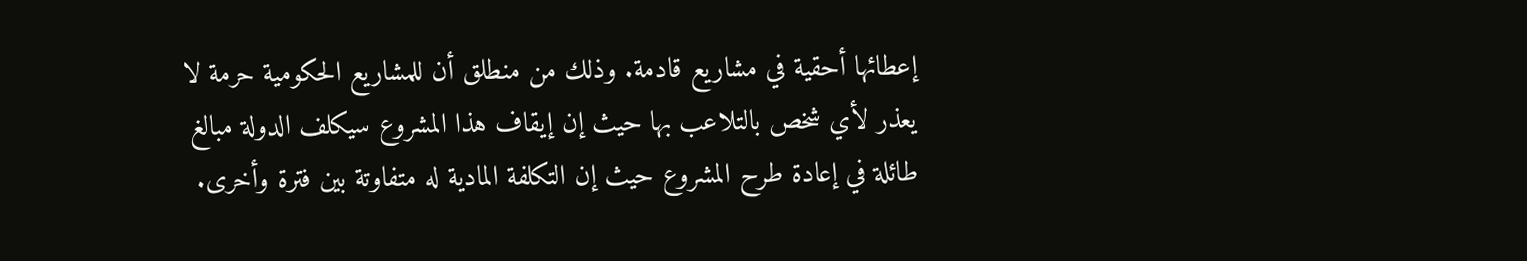إعطائها أحقية في مشاريع قادمة. وذلك من منطلق أن للمشاريع الحكومية حرمة لا يعذر لأي شخص بالتلاعب بها حيث إن إيقاف هذا المشروع سيكلف الدولة مبالغ طائلة في إعادة طرح المشروع حيث إن التكلفة المادية له متفاوتة بين فترة وأخرى.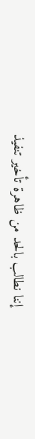إننا نطالب بالحد من ظاهرة تأخير تنفيذ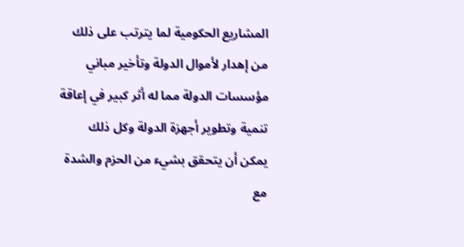المشاريع الحكومية لما يترتب على ذلك من إهدار لأموال الدولة وتأخير مباني مؤسسات الدولة مما له أثر كبير في إعاقة تنمية وتطوير أجهزة الدولة وكل ذلك يمكن أن يتحقق بشيء من الحزم والشدة مع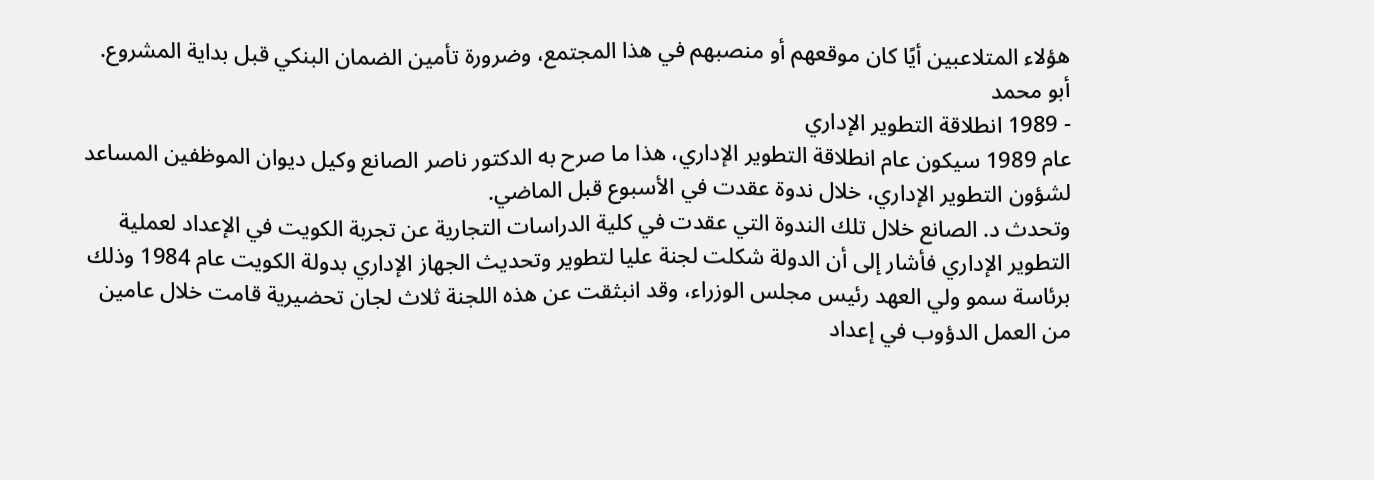هؤلاء المتلاعبين أيًا كان موقعهم أو منصبهم في هذا المجتمع، وضرورة تأمين الضمان البنكي قبل بداية المشروع.
أبو محمد
- 1989 انطلاقة التطوير الإداري
عام 1989 سيكون عام انطلاقة التطوير الإداري، هذا ما صرح به الدكتور ناصر الصانع وكيل ديوان الموظفين المساعد لشؤون التطوير الإداري، خلال ندوة عقدت في الأسبوع قبل الماضي.
وتحدث د. الصانع خلال تلك الندوة التي عقدت في كلية الدراسات التجارية عن تجربة الكويت في الإعداد لعملية التطوير الإداري فأشار إلى أن الدولة شكلت لجنة عليا لتطوير وتحديث الجهاز الإداري بدولة الكويت عام 1984 وذلك برئاسة سمو ولي العهد رئيس مجلس الوزراء، وقد انبثقت عن هذه اللجنة ثلاث لجان تحضيرية قامت خلال عامين من العمل الدؤوب في إعداد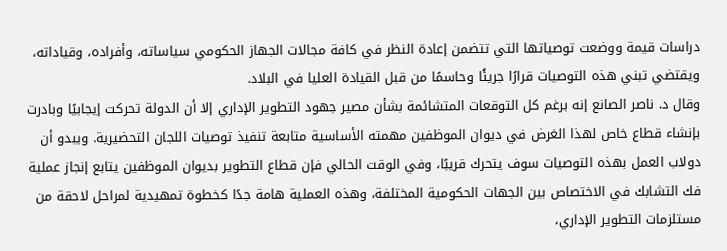دراسات قيمة ووضعت توصياتها التي تتضمن إعادة النظر في كافة مجالات الجهاز الحكومي سياساته، وأفراده، وقياداته، ويقتضي تبني هذه التوصيات قرارًا جريئًا وحاسمًا من قبل القيادة العليا في البلاد.
وقال د. ناصر الصانع إنه برغم كل التوقعات المتشائمة بشأن مصير جهود التطوير الإداري إلا أن الدولة تحركت إيجابيًا وبادرت بإنشاء قطاع خاص لهذا الغرض في ديوان الموظفين مهمته الأساسية متابعة تنفيذ توصيات اللجان التحضيرية. ويبدو أن دولاب العمل بهذه التوصيات سوف يتحرك قريبًا، وفي الوقت الحالي فإن قطاع التطوير بديوان الموظفين يتابع إنجاز عملية فك التشابك في الاختصاص بين الجهات الحكومية المختلفة، وهذه العملية هامة جدًا كخطوة تمهيدية لمراحل لاحقة من مستلزمات التطوير الإداري،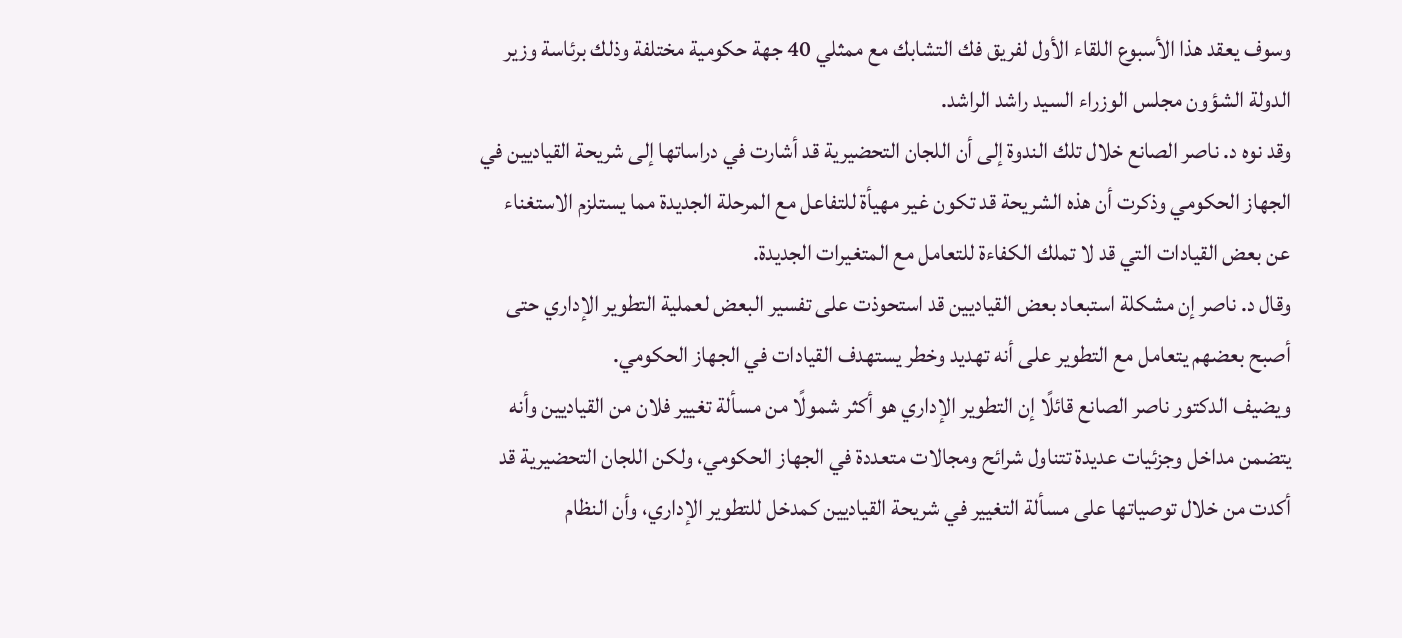وسوف يعقد هذا الأسبوع اللقاء الأول لفريق فك التشابك مع ممثلي 40 جهة حكومية مختلفة وذلك برئاسة وزير الدولة الشؤون مجلس الوزراء السيد راشد الراشد.
وقد نوه د. ناصر الصانع خلال تلك الندوة إلى أن اللجان التحضيرية قد أشارت في دراساتها إلى شريحة القياديين في الجهاز الحكومي وذكرت أن هذه الشريحة قد تكون غير مهيأة للتفاعل مع المرحلة الجديدة مما يستلزم الاستغناء عن بعض القيادات التي قد لا تملك الكفاءة للتعامل مع المتغيرات الجديدة.
وقال د. ناصر إن مشكلة استبعاد بعض القياديين قد استحوذت على تفسير البعض لعملية التطوير الإداري حتى أصبح بعضهم يتعامل مع التطوير على أنه تهديد وخطر يستهدف القيادات في الجهاز الحكومي.
ويضيف الدكتور ناصر الصانع قائلًا إن التطوير الإداري هو أكثر شمولًا من مسألة تغيير فلان من القياديين وأنه يتضمن مداخل وجزئيات عديدة تتناول شرائح ومجالات متعددة في الجهاز الحكومي، ولكن اللجان التحضيرية قد أكدت من خلال توصياتها على مسألة التغيير في شريحة القياديين كمدخل للتطوير الإداري، وأن النظام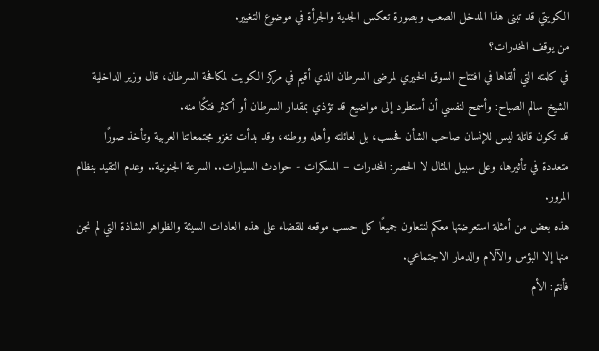الكويتي قد تبنى هذا المدخل الصعب وبصورة تعكس الجدية والجرأة في موضوع التغيير.
من يوقف المخدرات؟
في كلمته التي ألقاها في افتتاح السوق الخيري لمرضى السرطان الذي أقيم في مركز الكويت لمكافحة السرطان، قال وزير الداخلية الشيخ سالم الصباح: وأسمح لنفسي أن أستطرد إلى مواضيع قد تؤذي بمقدار السرطان أو أكثر فتكًا منه.
قد تكون قاتلة ليس للإنسان صاحب الشأن فحسب، بل لعائلته وأهله ووطنه، وقد بدأت تغزو مجتمعاتنا العربية وتأخذ صورًا متعددة في تأثيرها، وعلى سبيل المثال لا الحصر: المخدرات – المسكرات - حوادث السيارات.. السرعة الجنونية.. وعدم التقيد بنظام المرور.
هذه بعض من أمثلة استعرضتها معكم لنتعاون جميعًا كل حسب موقعه للقضاء على هذه العادات السيئة والظواهر الشاذة التي لم نجن منها إلا البؤس والآلام والدمار الاجتماعي.
فأنتم: الأم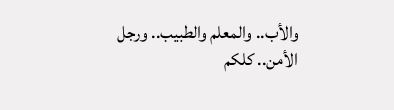والأب.. والمعلم والطبيب.. ورجل الأمن.. كلكم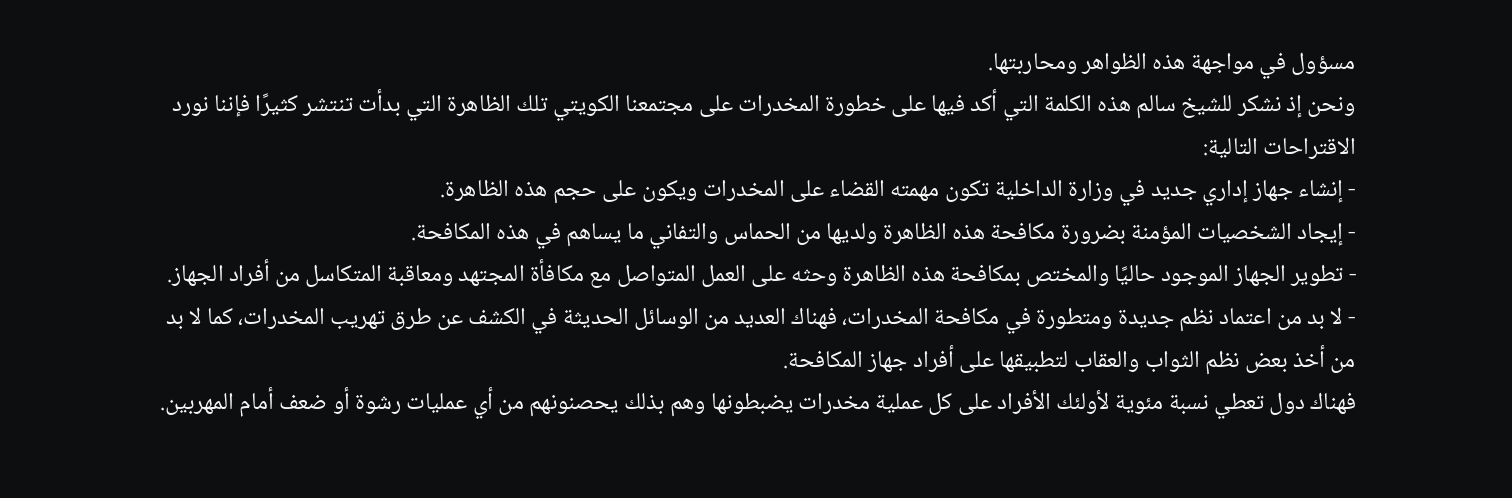مسؤول في مواجهة هذه الظواهر ومحاربتها.
ونحن إذ نشكر للشيخ سالم هذه الكلمة التي أكد فيها على خطورة المخدرات على مجتمعنا الكويتي تلك الظاهرة التي بدأت تنتشر كثيرًا فإننا نورد الاقتراحات التالية:
- إنشاء جهاز إداري جديد في وزارة الداخلية تكون مهمته القضاء على المخدرات ويكون على حجم هذه الظاهرة.
- إيجاد الشخصيات المؤمنة بضرورة مكافحة هذه الظاهرة ولديها من الحماس والتفاني ما يساهم في هذه المكافحة.
- تطوير الجهاز الموجود حاليًا والمختص بمكافحة هذه الظاهرة وحثه على العمل المتواصل مع مكافأة المجتهد ومعاقبة المتكاسل من أفراد الجهاز.
- لا بد من اعتماد نظم جديدة ومتطورة في مكافحة المخدرات، فهناك العديد من الوسائل الحديثة في الكشف عن طرق تهريب المخدرات، كما لا بد من أخذ بعض نظم الثواب والعقاب لتطبيقها على أفراد جهاز المكافحة.
فهناك دول تعطي نسبة مئوية لأولئك الأفراد على كل عملية مخدرات يضبطونها وهم بذلك يحصنونهم من أي عمليات رشوة أو ضعف أمام المهربين.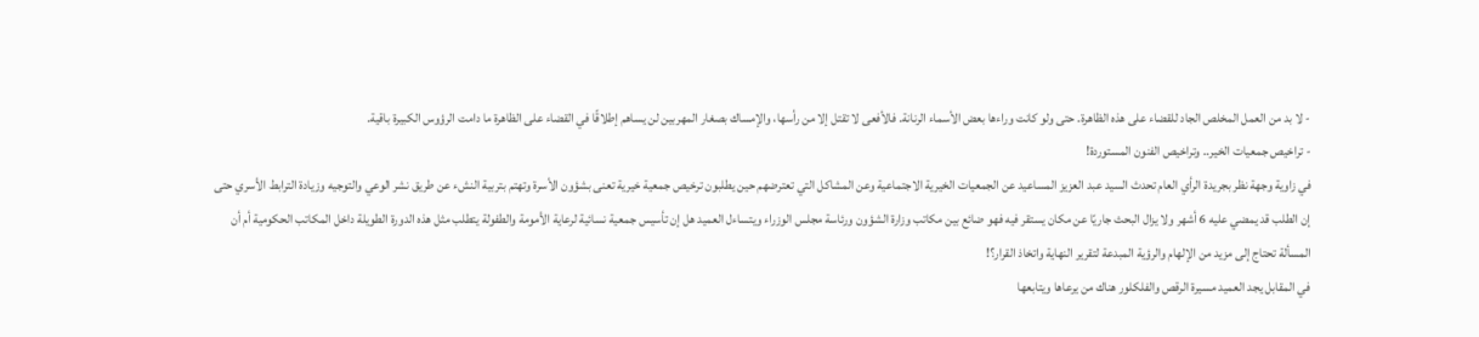- لا بد من العمل المخلص الجاد للقضاء على هذه الظاهرة. حتى ولو كانت وراءها بعض الأسماء الرنانة. فالأفعى لا تقتل إلا من رأسها، والإمساك بصغار المهربين لن يساهم إطلاقًا في القضاء على الظاهرة ما دامت الرؤوس الكبيرة باقية.
- تراخيص جمعيات الخير.. وتراخيص الفنون المستوردة!
في زاوية وجهة نظر بجريدة الرأي العام تحدث السيد عبد العزيز المساعيد عن الجمعيات الخيرية الاجتماعية وعن المشاكل التي تعترضهم حين يطلبون ترخيص جمعية خيرية تعنى بشؤون الأسرة وتهتم بتربية النشء عن طريق نشر الوعي والتوجيه وزيادة الترابط الأسري حتى إن الطلب قد يمضي عليه 6 أشهر ولا يزال البحث جاريًا عن مكان يستقر فيه فهو ضائع بين مكاتب وزارة الشؤون ورئاسة مجلس الوزراء ويتساءل العميد هل إن تأسيس جمعية نسائية لرعاية الأمومة والطفولة يتطلب مثل هذه الدورة الطويلة داخل المكاتب الحكومية أم أن المسألة تحتاج إلى مزيد من الإلهام والرؤية المبدعة لتقرير النهاية واتخاذ القرار؟!
في المقابل يجد العميد مسيرة الرقص والفلكلور هناك من يرعاها ويتابعها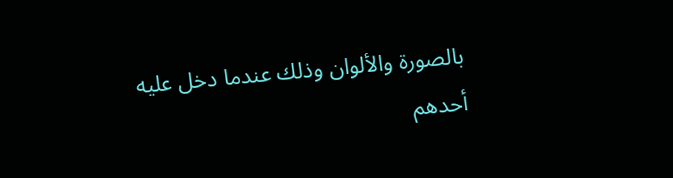بالصورة والألوان وذلك عندما دخل عليه أحدهم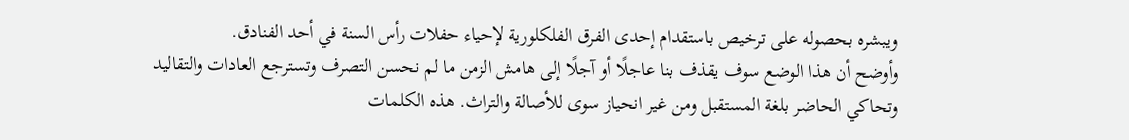ويبشره بحصوله على ترخيص باستقدام إحدى الفرق الفلكلورية لإحياء حفلات رأس السنة في أحد الفنادق.
وأوضح أن هذا الوضع سوف يقذف بنا عاجلًا أو آجلًا إلى هامش الزمن ما لم نحسن التصرف وتسترجع العادات والتقاليد وتحاكي الحاضر بلغة المستقبل ومن غير انحياز سوى للأصالة والتراث. هذه الكلمات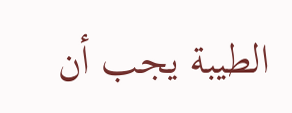الطيبة يجب أن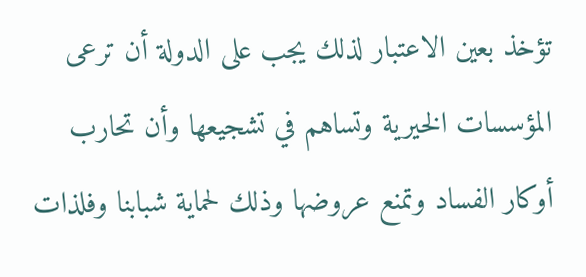تؤخذ بعين الاعتبار لذلك يجب على الدولة أن ترعى المؤسسات الخيرية وتساهم في تشجيعها وأن تحارب أوكار الفساد وتمنع عروضها وذلك لحماية شبابنا وفلذات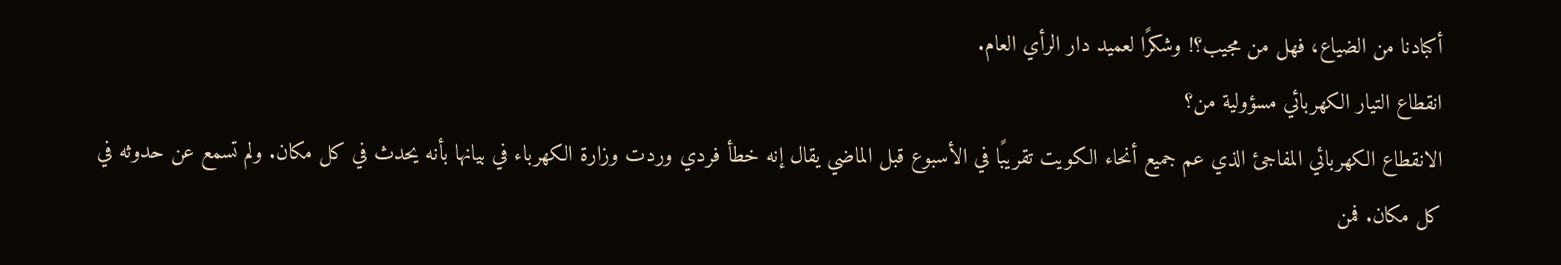أكبادنا من الضياع، فهل من مجيب؟! وشكرًا لعميد دار الرأي العام.
انقطاع التيار الكهربائي مسؤولية من؟
الانقطاع الكهربائي المفاجئ الذي عم جميع أنحاء الكويت تقريبًا في الأسبوع قبل الماضي يقال إنه خطأ فردي وردت وزارة الكهرباء في بيانها بأنه يحدث في كل مكان. ولم تسمع عن حدوثه في كل مكان. فمن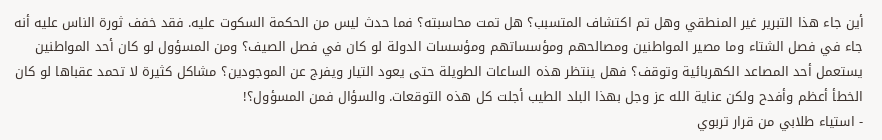أين جاء هذا التبرير غير المنطقي وهل تم اكتشاف المتسبب؟ هل تمت محاسبته؟ فما حدث ليس من الحكمة السكوت عليه. فقد خفف ثورة الناس عليه أنه جاء في فصل الشتاء وما مصير المواطنين ومصالحهم ومؤسساتهم ومؤسسات الدولة لو كان في فصل الصيف؟ ومن المسؤول لو كان أحد المواطنين يستعمل أحد المصاعد الكهربائية وتوقف؟ فهل ينتظر هذه الساعات الطويلة حتى يعود التيار ويفرج عن الموجودين؟ مشاكل كثيرة لا تحمد عقباها لو كان الخطأ أعظم وأفدح ولكن عناية الله عز وجل بهذا البلد الطيب أجلت كل هذه التوقعات. والسؤال فمن المسؤول؟!
- استياء طلابي من قرار تربوي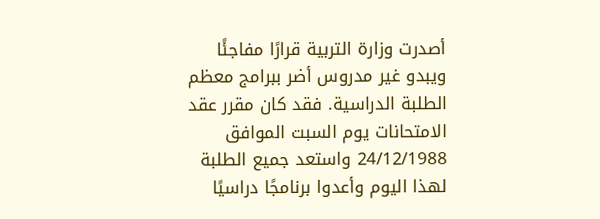أصدرت وزارة التربية قرارًا مفاجئًا ويبدو غير مدروس أضر ببرامج معظم الطلبة الدراسية. فقد كان مقرر عقد الامتحانات يوم السبت الموافق 24/12/1988 واستعد جميع الطلبة لهذا اليوم وأعدوا برنامجًا دراسيًا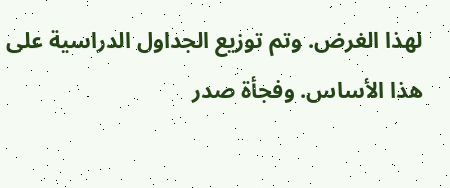لهذا الغرض. وتم توزيع الجداول الدراسية على هذا الأساس. وفجأة صدر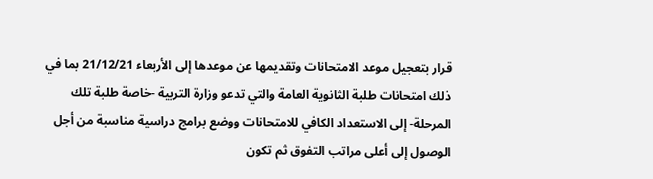قرار بتعجيل موعد الامتحانات وتقديمها عن موعدها إلى الأربعاء 21/12/21 بما في ذلك امتحانات طلبة الثانوية العامة والتي تدعو وزارة التربية -خاصة طلبة تلك المرحلة- إلى الاستعداد الكافي للامتحانات ووضع برامج دراسية مناسبة من أجل الوصول إلى أعلى مراتب التفوق ثم تكون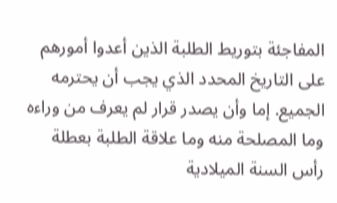المفاجئة بتوريط الطلبة الذين أعدوا أمورهم على التاريخ المحدد الذي يجب أن يحترمه الجميع. إما وأن يصدر قرار لم يعرف من وراءه وما المصلحة منه وما علاقة الطلبة بعطلة رأس السنة الميلادية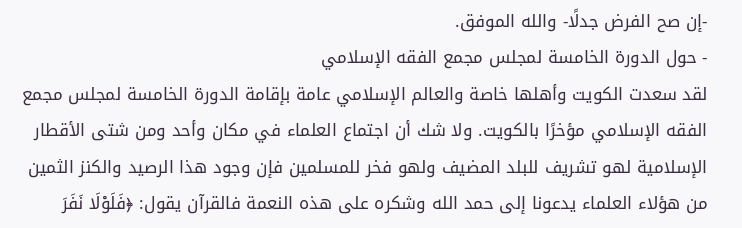-إن صح الفرض جدلًا- والله الموفق.
- حول الدورة الخامسة لمجلس مجمع الفقه الإسلامي
لقد سعدت الكويت وأهلها خاصة والعالم الإسلامي عامة بإقامة الدورة الخامسة لمجلس مجمع الفقه الإسلامي مؤخرًا بالكويت. ولا شك أن اجتماع العلماء في مكان وأحد ومن شتى الأقطار الإسلامية لهو تشريف للبلد المضيف ولهو فخر للمسلمين فإن وجود هذا الرصيد والكنز الثمين من هؤلاء العلماء يدعونا إلى حمد الله وشكره على هذه النعمة فالقرآن يقول: ﴿فَلَوْلَا نَفَرَ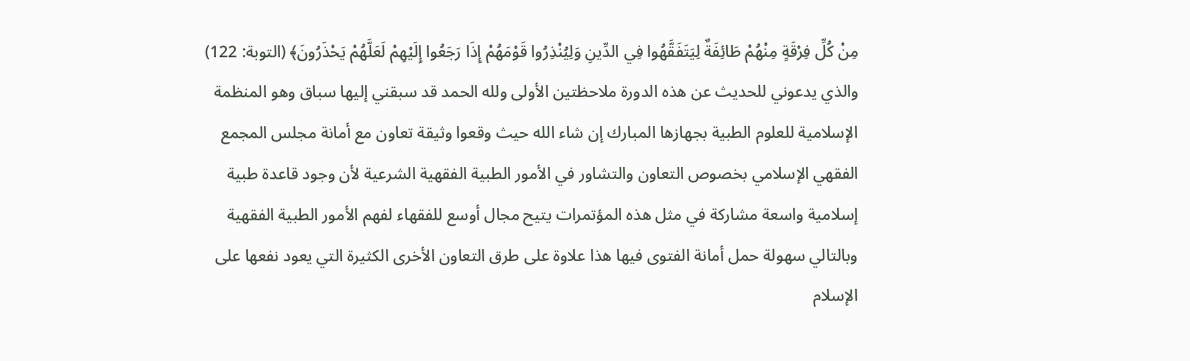مِنْ كُلِّ فِرْقَةٍ مِنْهُمْ طَائِفَةٌ لِيَتَفَقَّهُوا فِي الدِّينِ وَلِيُنْذِرُوا قَوْمَهُمْ إِذَا رَجَعُوا إِلَيْهِمْ لَعَلَّهُمْ يَحْذَرُونَ﴾ (التوبة: 122)
والذي يدعوني للحديث عن هذه الدورة ملاحظتين الأولى ولله الحمد قد سبقني إليها سباق وهو المنظمة الإسلامية للعلوم الطبية بجهازها المبارك إن شاء الله حيث وقعوا وثيقة تعاون مع أمانة مجلس المجمع الفقهي الإسلامي بخصوص التعاون والتشاور في الأمور الطبية الفقهية الشرعية لأن وجود قاعدة طبية إسلامية واسعة مشاركة في مثل هذه المؤتمرات يتيح مجال أوسع للفقهاء لفهم الأمور الطبية الفقهية وبالتالي سهولة حمل أمانة الفتوى فيها هذا علاوة على طرق التعاون الأخرى الكثيرة التي يعود نفعها على الإسلام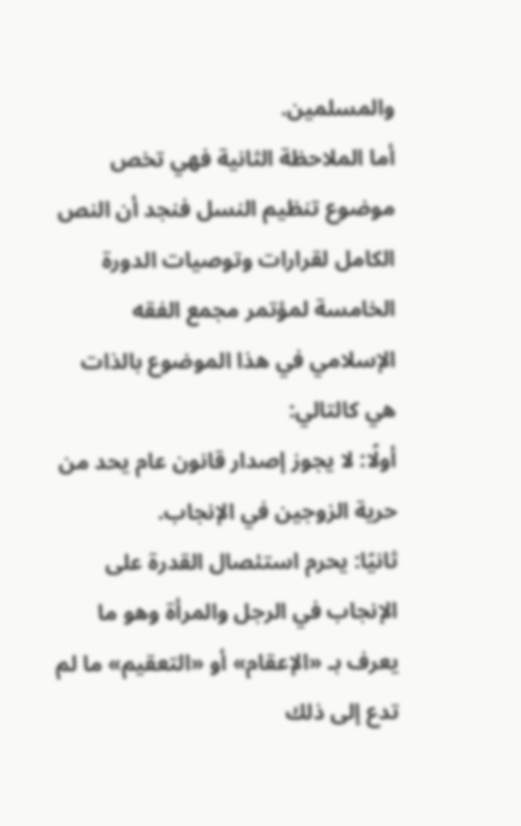والمسلمين.
أما الملاحظة الثانية فهي تخص موضوع تنظيم النسل فنجد أن النص الكامل لقرارات وتوصيات الدورة الخامسة لمؤتمر مجمع الفقه الإسلامي في هذا الموضوع بالذات هي كالتالي:
أولًا: لا يجوز إصدار قانون عام يحد من حرية الزوجين في الإنجاب.
ثانيًا: يحرم استئصال القدرة على الإنجاب في الرجل والمرأة وهو ما يعرف بـ «الإعقام» أو «التعقيم» ما لم تدع إلى ذلك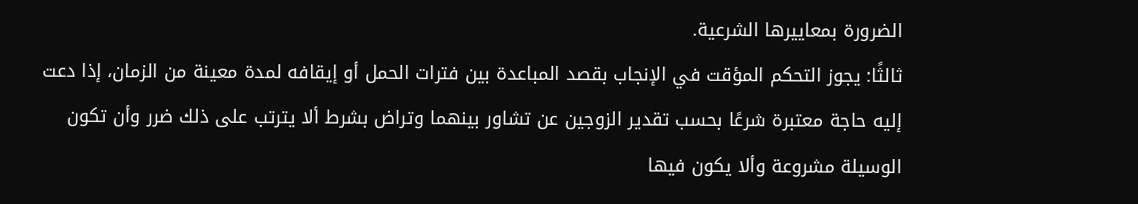الضرورة بمعاييرها الشرعية.
ثالثًا: يجوز التحكم المؤقت في الإنجاب بقصد المباعدة بين فترات الحمل أو إيقافه لمدة معينة من الزمان، إذا دعت إليه حاجة معتبرة شرعًا بحسب تقدير الزوجين عن تشاور بينهما وتراض بشرط ألا يترتب على ذلك ضرر وأن تكون الوسيلة مشروعة وألا يكون فيها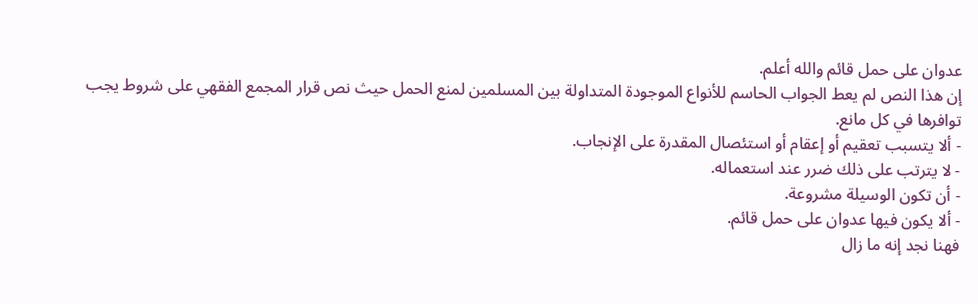عدوان على حمل قائم والله أعلم.
إن هذا النص لم يعط الجواب الحاسم للأنواع الموجودة المتداولة بين المسلمين لمنع الحمل حيث نص قرار المجمع الفقهي على شروط يجب توافرها في كل مانع.
- ألا يتسبب تعقيم أو إعقام أو استئصال المقدرة على الإنجاب.
- لا يترتب على ذلك ضرر عند استعماله.
- أن تكون الوسيلة مشروعة.
- ألا يكون فيها عدوان على حمل قائم.
فهنا نجد إنه ما زال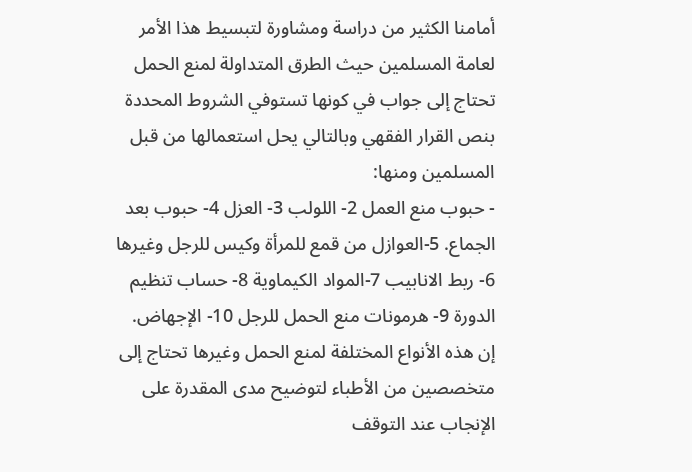أمامنا الكثير من دراسة ومشاورة لتبسيط هذا الأمر لعامة المسلمين حيث الطرق المتداولة لمنع الحمل تحتاج إلى جواب في كونها تستوفي الشروط المحددة بنص القرار الفقهي وبالتالي يحل استعمالها من قبل المسلمين ومنها:
- حبوب منع العمل 2- اللولب 3- العزل 4- حبوب بعد الجماع. 5-العوازل من قمع للمرأة وكيس للرجل وغيرها 6- ربط الانابيب 7-المواد الكيماوية 8- حساب تنظيم الدورة 9- هرمونات منع الحمل للرجل 10- الإجهاض.
إن هذه الأنواع المختلفة لمنع الحمل وغيرها تحتاج إلى متخصصين من الأطباء لتوضيح مدى المقدرة على الإنجاب عند التوقف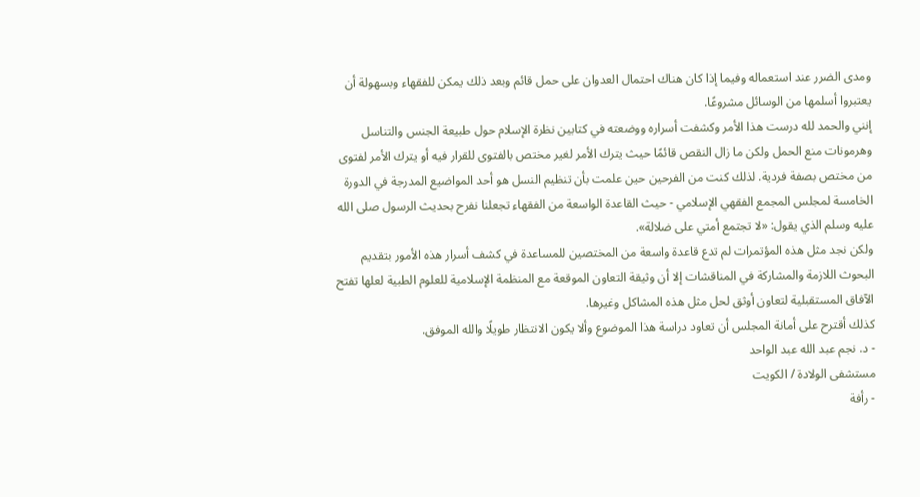ومدى الضرر عند استعماله وفيما إذا كان هناك احتمال العدوان على حمل قائم وبعد ذلك يمكن للفقهاء وبسهولة أن يعتبروا أسلمها من الوسائل مشروعًا.
إنني والحمد لله درست هذا الأمر وكشفت أسراره ووضعته في كتابين نظرة الإسلام حول طبيعة الجنس والتناسل وهرمونات منع الحمل ولكن ما زال النقص قائمًا حيث يترك الأمر لغير مختص بالفتوى للقرار فيه أو يترك الأمر لفتوى من مختص بصفة فردية. لذلك كنت من الفرحين حين علمت بأن تنظيم النسل هو أحد المواضيع المدرجة في الدورة الخامسة لمجلس المجمع الفقهي الإسلامي - حيث القاعدة الواسعة من الفقهاء تجعلنا نفرح بحديث الرسول صلى الله عليه وسلم الذي يقول: «لا تجتمع أمتي على ضلالة».
ولكن نجد مثل هذه المؤتمرات لم تدع قاعدة واسعة من المختصين للمساعدة في كشف أسرار هذه الأمور بتقديم البحوث اللازمة والمشاركة في المناقشات إلا أن وثيقة التعاون الموقعة مع المنظمة الإسلامية للعلوم الطبية لعلها تفتح الآفاق المستقبلية لتعاون أوثق لحل مثل هذه المشاكل وغيرها.
كذلك أقترح على أمانة المجلس أن تعاود دراسة هذا الموضوع وألا يكون الانتظار طويلًا والله الموفق.
- د. نجم عبد الله عبد الواحد
مستشفى الولادة / الكويت
- رأفة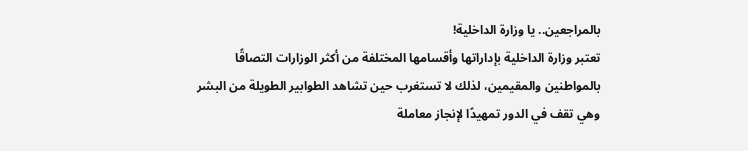بالمراجعين.. يا وزارة الداخلية!
تعتبر وزارة الداخلية بإداراتها وأقسامها المختلفة من أكثر الوزارات التصاقًا بالمواطنين والمقيمين، لذلك لا تستغرب حين تشاهد الطوابير الطويلة من البشر وهي تقف في الدور تمهيدًا لإنجاز معاملة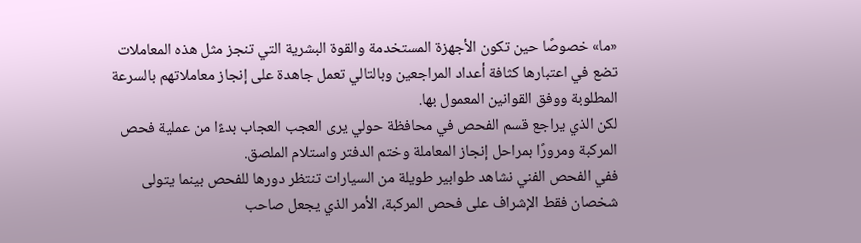«ما» خصوصًا حين تكون الأجهزة المستخدمة والقوة البشرية التي تنجز مثل هذه المعاملات تضع في اعتبارها كثافة أعداد المراجعين وبالتالي تعمل جاهدة على إنجاز معاملاتهم بالسرعة المطلوبة ووفق القوانين المعمول بها.
لكن الذي يراجع قسم الفحص في محافظة حولي يرى العجب العجاب بدءًا من عملية فحص المركبة ومرورًا بمراحل إنجاز المعاملة وختم الدفتر واستلام الملصق.
ففي الفحص الفني نشاهد طوابير طويلة من السيارات تنتظر دورها للفحص بينما يتولى شخصان فقط الإشراف على فحص المركبة، الأمر الذي يجعل صاحب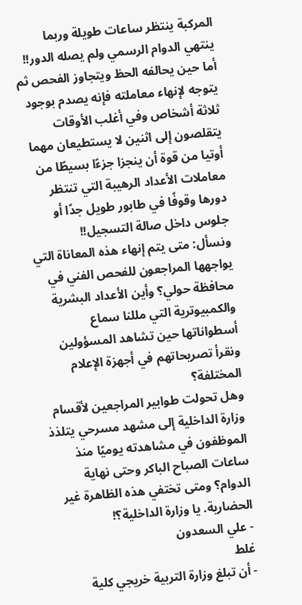المركبة ينتظر ساعات طويلة وربما ينتهي الدوام الرسمي ولم يصله الدور!! أما حين يحالفه الحظ ويتجاوز الفحص ثم يتوجه لإنهاء معاملته فإنه يصدم بوجود ثلاثة أشخاص وفي أغلب الأوقات يتقلصون إلى اثنين لا يستطيعان مهما أوتيا من قوة أن ينجزا جزءًا بسيطًا من معاملات الأعداد الرهيبة التي تنتظر دورها وقوفًا في طابور طويل جدًا أو جلوس داخل صالة التسجيل!!
ونسأل: متى يتم إنهاء هذه المعاناة التي يواجهها المراجعون للفحص الفني في محافظة حولي؟ وأين الأعداد البشرية والكمبيوترية التي مللنا سماع أسطواناتها حين تشاهد المسؤولين ونقرأ تصريحاتهم في أجهزة الإعلام المختلفة؟
وهل تحولت طوابير المراجعين لأقسام وزارة الداخلية إلى مشهد مسرحي يتلذذ الموظفون في مشاهدته يوميًا منذ ساعات الصباح الباكر وحتى نهاية الدوام؟ ومتى تختفي هذه الظاهرة غير الحضارية. يا وزارة الداخلية؟!
- علي السعدون
غلط
- أن تبلغ وزارة التربية خريجي كلية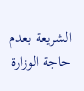الشريعة بعدم حاجة الوزارة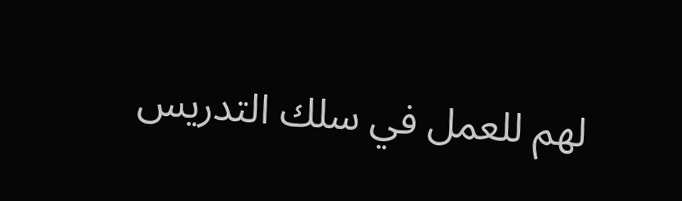لهم للعمل في سلك التدريس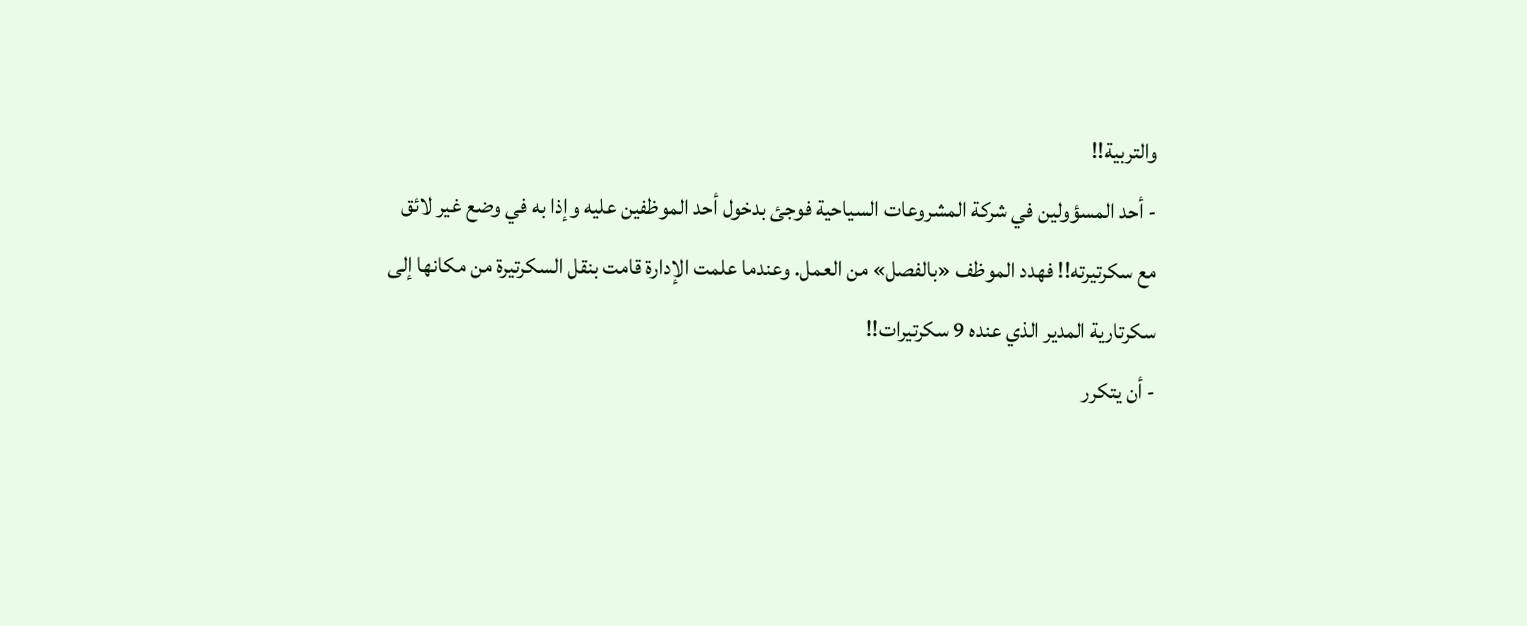والتربية!!
- أحد المسؤولين في شركة المشروعات السياحية فوجئ بدخول أحد الموظفين عليه وإذا به في وضع غير لائق مع سكرتيرته!! فهدد الموظف «بالفصل» من العمل. وعندما علمت الإدارة قامت بنقل السكرتيرة من مكانها إلى سكرتارية المدير الذي عنده 9 سكرتيرات!!
- أن يتكرر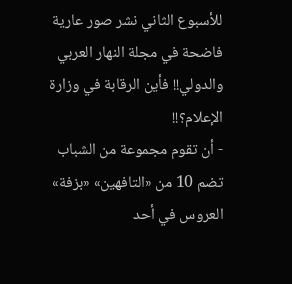للأسبوع الثاني نشر صور عارية فاضحة في مجلة النهار العربي والدولي!! فأين الرقابة في وزارة الإعلام؟!!
- أن تقوم مجموعة من الشباب تضم 10 من «التافهين» «بزفة» العروس في أحد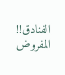الفنادق!! المفروض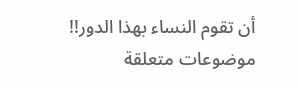أن تقوم النساء بهذا الدور!!
موضوعات متعلقة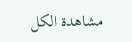مشاهدة الكل